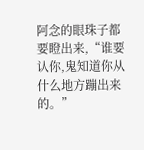阿念的眼珠子都要瞪出来,“谁要认你,鬼知道你从什么地方蹦出来的。”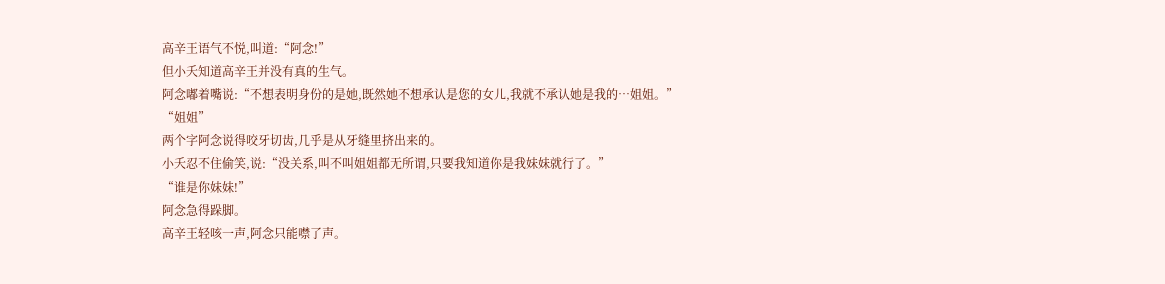高辛王语气不悦,叫道:“阿念!”
但小夭知道高辛王并没有真的生气。
阿念嘟着嘴说:“不想表明身份的是她,既然她不想承认是您的女儿,我就不承认她是我的…姐姐。”
“姐姐”
两个字阿念说得咬牙切齿,几乎是从牙缝里挤出来的。
小夭忍不住偷笑,说:“没关系,叫不叫姐姐都无所谓,只要我知道你是我妹妹就行了。”
“谁是你妹妹!”
阿念急得跺脚。
高辛王轻咳一声,阿念只能噤了声。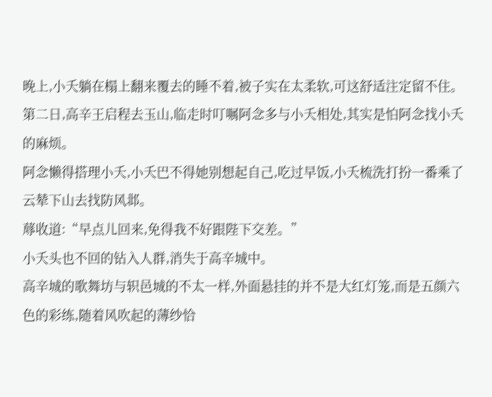晚上,小夭躺在榻上翻来覆去的睡不着,被子实在太柔软,可这舒适注定留不住。
第二日,高辛王启程去玉山,临走时叮嘱阿念多与小夭相处,其实是怕阿念找小夭的麻烦。
阿念懒得搭理小夭,小夭巴不得她别想起自己,吃过早饭,小夭梳洗打扮一番乘了云辇下山去找防风邶。
蓐收道:“早点儿回来,免得我不好跟陛下交差。”
小夭头也不回的钻入人群,消失于高辛城中。
高辛城的歌舞坊与轵邑城的不太一样,外面悬挂的并不是大红灯笼,而是五颜六色的彩练,随着风吹起的薄纱恰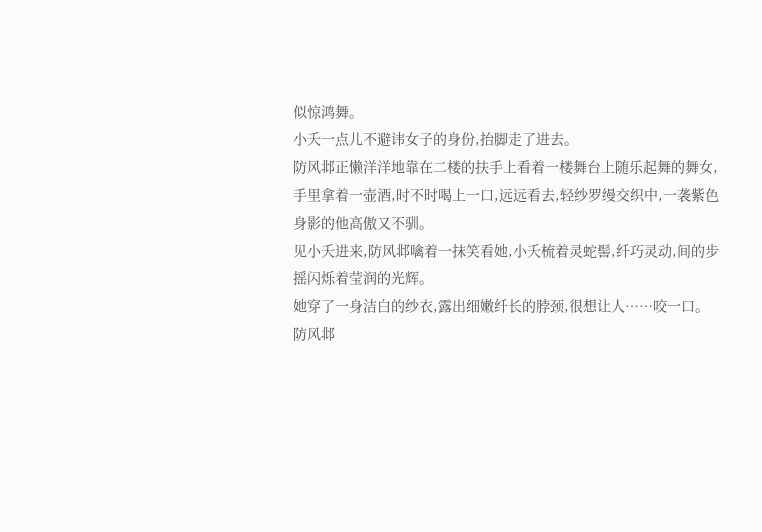似惊鸿舞。
小夭一点儿不避讳女子的身份,抬脚走了进去。
防风邶正懒洋洋地靠在二楼的扶手上看着一楼舞台上随乐起舞的舞女,手里拿着一壶酒,时不时喝上一口,远远看去,轻纱罗缦交织中,一袭紫色身影的他高傲又不驯。
见小夭进来,防风邶噙着一抹笑看她,小夭梳着灵蛇髻,纤巧灵动,间的步摇闪烁着莹润的光辉。
她穿了一身洁白的纱衣,露出细嫩纤长的脖颈,很想让人……咬一口。
防风邶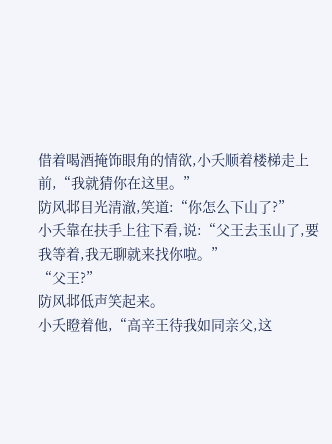借着喝酒掩饰眼角的情欲,小夭顺着楼梯走上前,“我就猜你在这里。”
防风邶目光清澈,笑道:“你怎么下山了?”
小夭靠在扶手上往下看,说:“父王去玉山了,要我等着,我无聊就来找你啦。”
“父王?”
防风邶低声笑起来。
小夭瞪着他,“高辛王待我如同亲父,这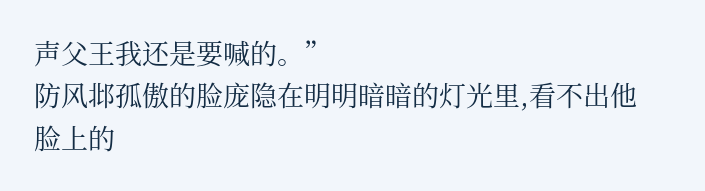声父王我还是要喊的。”
防风邶孤傲的脸庞隐在明明暗暗的灯光里,看不出他脸上的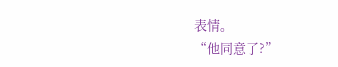表情。
“他同意了?”